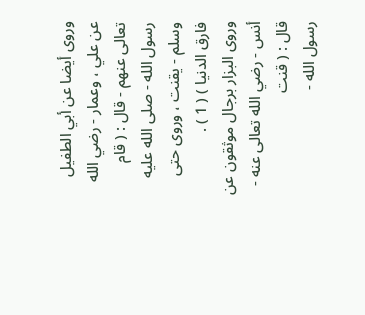وروى أيضا عن أبي الطفيل عن علي ، وعمار - رضي الله تعالى عنهم - قال : ( قام
رسول الله - صلى الله عليه وسلم - يقنت ، وروى حتى فارق الدنيا ) ( 1 ) .
وروى البزار برجال موثقون عن أنس - رضي الله تعالى عنه - قال : ( قنت
رسول الله -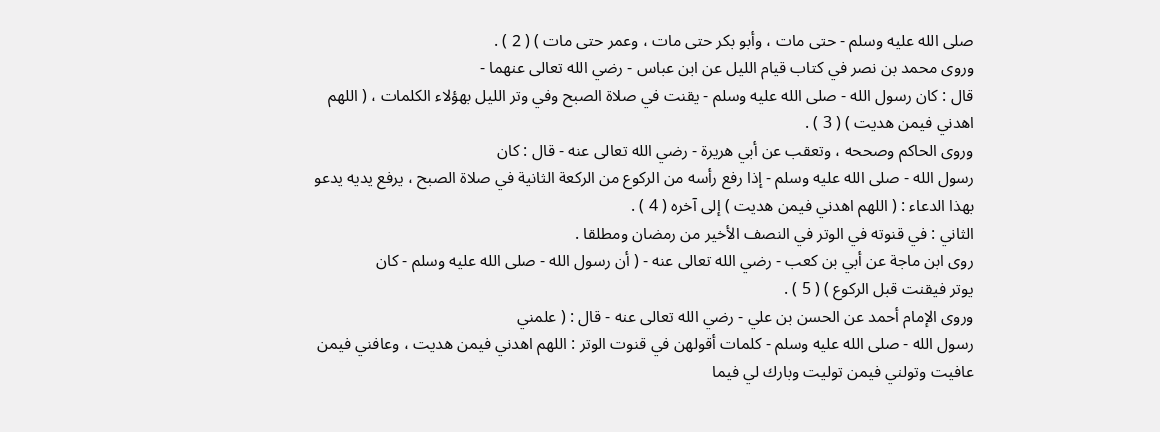صلى الله عليه وسلم - حتى مات ، وأبو بكر حتى مات ، وعمر حتى مات ) ( 2 ) .
وروى محمد بن نصر في كتاب قيام الليل عن ابن عباس - رضي الله تعالى عنهما -
قال : كان رسول الله - صلى الله عليه وسلم - يقنت في صلاة الصبح وفي وتر الليل بهؤلاء الكلمات ، ( اللهم
اهدني فيمن هديت ) ( 3 ) .
وروى الحاكم وصححه ، وتعقب عن أبي هريرة - رضي الله تعالى عنه - قال : كان
رسول الله - صلى الله عليه وسلم - إذا رفع رأسه من الركوع من الركعة الثانية في صلاة الصبح ، يرفع يديه يدعو
بهذا الدعاء : ( اللهم اهدني فيمن هديت ) إلى آخره ( 4 ) .
الثاني : في قنوته في الوتر في النصف الأخير من رمضان ومطلقا .
روى ابن ماجة عن أبي بن كعب - رضي الله تعالى عنه - ( أن رسول الله - صلى الله عليه وسلم - كان
يوتر فيقنت قبل الركوع ) ( 5 ) .
وروى الإمام أحمد عن الحسن بن علي - رضي الله تعالى عنه - قال : ( علمني
رسول الله - صلى الله عليه وسلم - كلمات أقولهن في قنوت الوتر : اللهم اهدني فيمن هديت ، وعافني فيمن
عافيت وتولني فيمن توليت وبارك لي فيما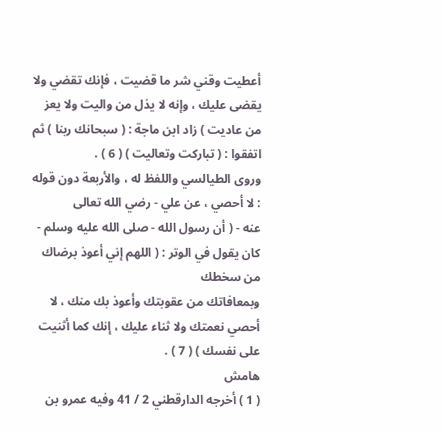أعطيت وقني شر ما قضيت ، فإنك تقضي ولا
يقضى عليك ، وإنه لا يذل من واليت ولا يعز من عاديت ) زاد ابن ماجة : ( سبحانك ربنا ) ثم
اتفقوا : ( تباركت وتعاليت ) ( 6 ) .
وروى الطيالسي واللفظ له ، والأربعة دون قوله : لا أحصي ، عن علي - رضي الله تعالى
عنه - ( أن رسول الله - صلى الله عليه وسلم - كان يقول في الوتر : ( اللهم إني أعوذ برضاك من سخطك
وبمعافاتك من عقوبتك وأعوذ بك منك ، لا أحصي نعمتك ولا ثناء عليك ، إنك كما أثنيت
على نفسك ) ( 7 ) .
هامش
( 1 ) أخرجه الدارقطني 2 / 41 وفيه عمرو بن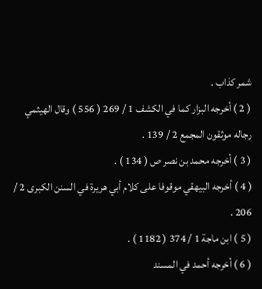شمر كذاب .
( 2 ) أخرجه البزار كما في الكشف 1 / 269 ( 556 ) وقال الهيثمي رجاله موثقون المجمع 2 / 139 .
( 3 ) أخرجه محمد بن نصر ص ( 134 ) .
( 4 ) أخرجه البيهقي موقوفا على كلام أبي هريرة في السنن الكبرى 2 / 206 .
( 5 ) ابن ماجة 1 / 374 ( 1182 ) .
( 6 ) أخرجه أحمد في المسند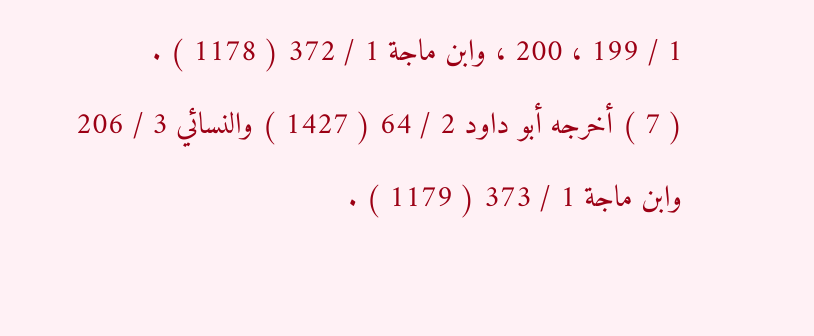1 / 199 ، 200 ، وابن ماجة 1 / 372 ( 1178 ) .
( 7 ) أخرجه أبو داود 2 / 64 ( 1427 ) والنسائي 3 / 206 وابن ماجة 1 / 373 ( 1179 ) .